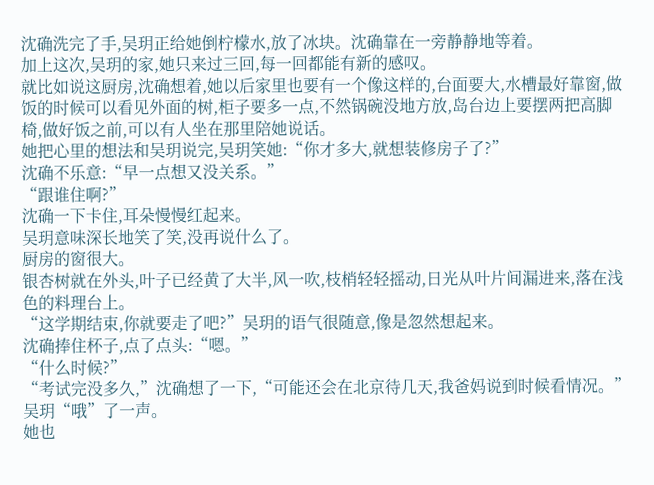沈确洗完了手,吴玥正给她倒柠檬水,放了冰块。沈确靠在一旁静静地等着。
加上这次,吴玥的家,她只来过三回,每一回都能有新的感叹。
就比如说这厨房,沈确想着,她以后家里也要有一个像这样的,台面要大,水槽最好靠窗,做饭的时候可以看见外面的树,柜子要多一点,不然锅碗没地方放,岛台边上要摆两把高脚椅,做好饭之前,可以有人坐在那里陪她说话。
她把心里的想法和吴玥说完,吴玥笑她:“你才多大,就想装修房子了?”
沈确不乐意:“早一点想又没关系。”
“跟谁住啊?”
沈确一下卡住,耳朵慢慢红起来。
吴玥意味深长地笑了笑,没再说什么了。
厨房的窗很大。
银杏树就在外头,叶子已经黄了大半,风一吹,枝梢轻轻摇动,日光从叶片间漏进来,落在浅色的料理台上。
“这学期结束,你就要走了吧?”吴玥的语气很随意,像是忽然想起来。
沈确捧住杯子,点了点头:“嗯。”
“什么时候?”
“考试完没多久,”沈确想了一下,“可能还会在北京待几天,我爸妈说到时候看情况。”
吴玥“哦”了一声。
她也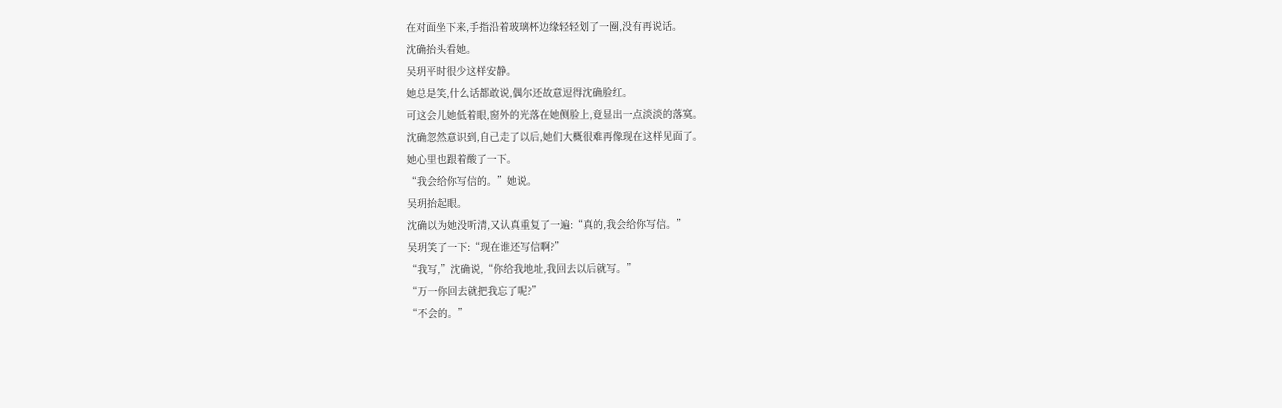在对面坐下来,手指沿着玻璃杯边缘轻轻划了一圈,没有再说话。
沈确抬头看她。
吴玥平时很少这样安静。
她总是笑,什么话都敢说,偶尔还故意逗得沈确脸红。
可这会儿她低着眼,窗外的光落在她侧脸上,竟显出一点淡淡的落寞。
沈确忽然意识到,自己走了以后,她们大概很难再像现在这样见面了。
她心里也跟着酸了一下。
“我会给你写信的。”她说。
吴玥抬起眼。
沈确以为她没听清,又认真重复了一遍:“真的,我会给你写信。”
吴玥笑了一下:“现在谁还写信啊?”
“我写,”沈确说,“你给我地址,我回去以后就写。”
“万一你回去就把我忘了呢?”
“不会的。”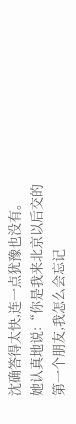沈确答得太快,连一点犹豫也没有。
她认真地说:“你是我来北京以后交的第一个朋友,我怎么会忘记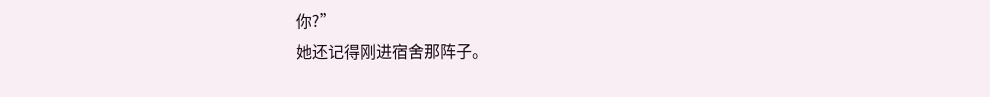你?”
她还记得刚进宿舍那阵子。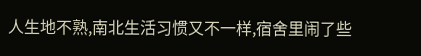人生地不熟,南北生活习惯又不一样,宿舍里闹了些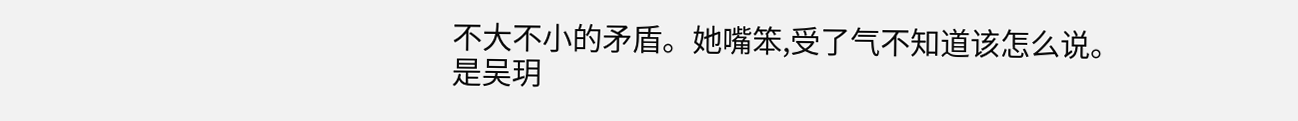不大不小的矛盾。她嘴笨,受了气不知道该怎么说。
是吴玥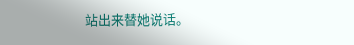站出来替她说话。